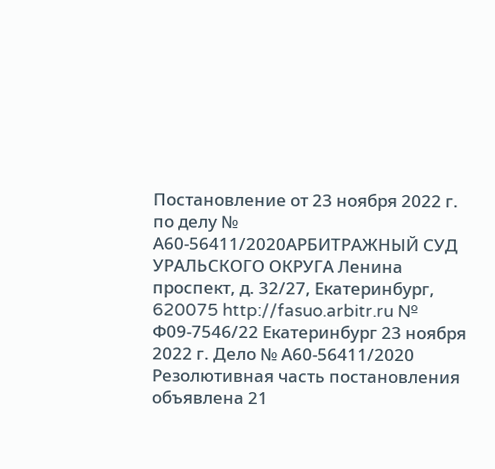Постановление от 23 ноября 2022 г. по делу № А60-56411/2020АРБИТРАЖНЫЙ СУД УРАЛЬСКОГО ОКРУГА Ленина проспект, д. 32/27, Екатеринбург, 620075 http://fasuo.arbitr.ru № Ф09-7546/22 Екатеринбург 23 ноября 2022 г. Дело № А60-56411/2020 Резолютивная часть постановления объявлена 21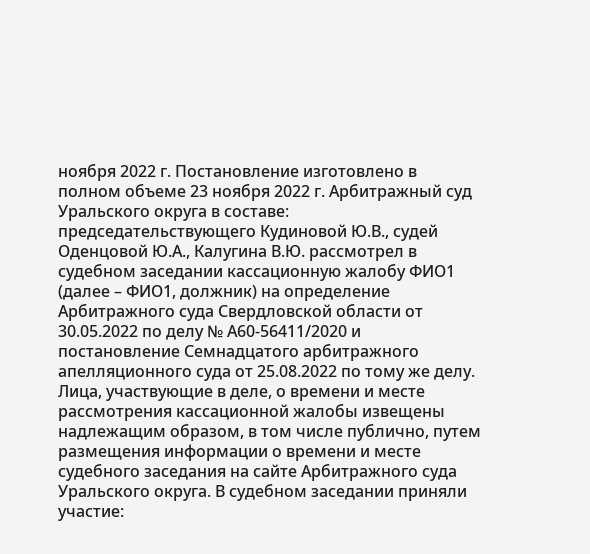ноября 2022 г. Постановление изготовлено в полном объеме 23 ноября 2022 г. Арбитражный суд Уральского округа в составе: председательствующего Кудиновой Ю.В., судей Оденцовой Ю.А., Калугина В.Ю. рассмотрел в судебном заседании кассационную жалобу ФИО1 (далее – ФИО1, должник) на определение Арбитражного суда Свердловской области от 30.05.2022 по делу № А60-56411/2020 и постановление Семнадцатого арбитражного апелляционного суда от 25.08.2022 по тому же делу. Лица, участвующие в деле, о времени и месте рассмотрения кассационной жалобы извещены надлежащим образом, в том числе публично, путем размещения информации о времени и месте судебного заседания на сайте Арбитражного суда Уральского округа. В судебном заседании приняли участие: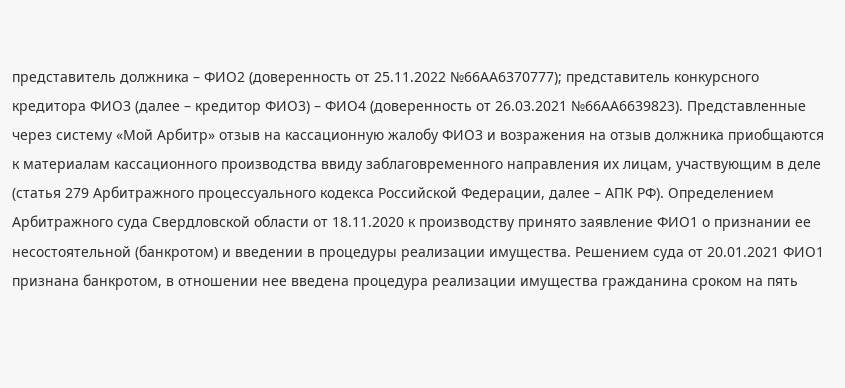представитель должника – ФИО2 (доверенность от 25.11.2022 №66АА6370777); представитель конкурсного кредитора ФИО3 (далее – кредитор ФИО3) – ФИО4 (доверенность от 26.03.2021 №66АА6639823). Представленные через систему «Мой Арбитр» отзыв на кассационную жалобу ФИО3 и возражения на отзыв должника приобщаются к материалам кассационного производства ввиду заблаговременного направления их лицам, участвующим в деле (статья 279 Арбитражного процессуального кодекса Российской Федерации, далее – АПК РФ). Определением Арбитражного суда Свердловской области от 18.11.2020 к производству принято заявление ФИО1 о признании ее несостоятельной (банкротом) и введении в процедуры реализации имущества. Решением суда от 20.01.2021 ФИО1 признана банкротом, в отношении нее введена процедура реализации имущества гражданина сроком на пять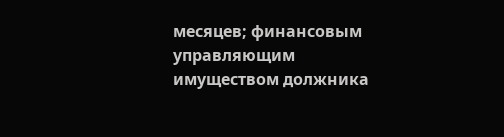месяцев; финансовым управляющим имуществом должника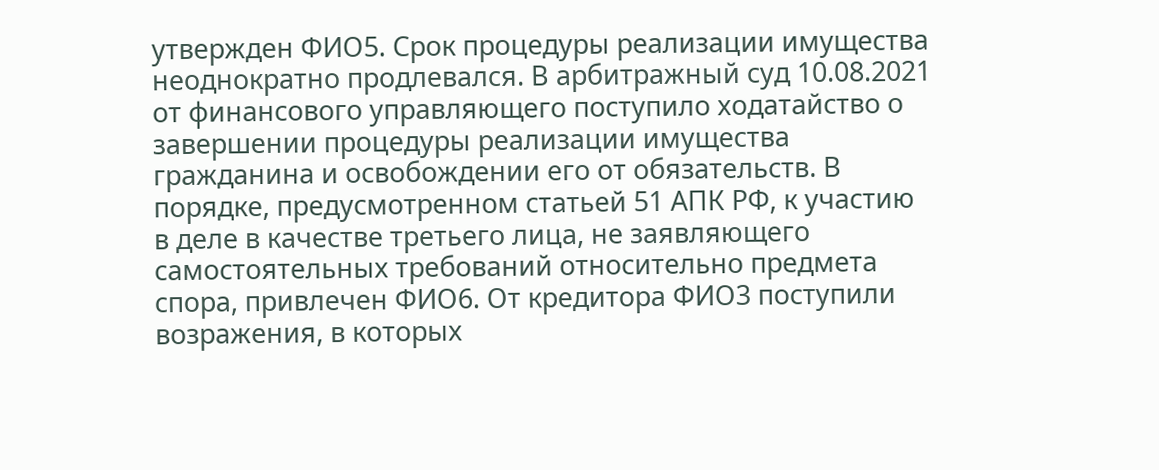утвержден ФИО5. Срок процедуры реализации имущества неоднократно продлевался. В арбитражный суд 10.08.2021 от финансового управляющего поступило ходатайство о завершении процедуры реализации имущества гражданина и освобождении его от обязательств. В порядке, предусмотренном статьей 51 АПК РФ, к участию в деле в качестве третьего лица, не заявляющего самостоятельных требований относительно предмета спора, привлечен ФИО6. От кредитора ФИО3 поступили возражения, в которых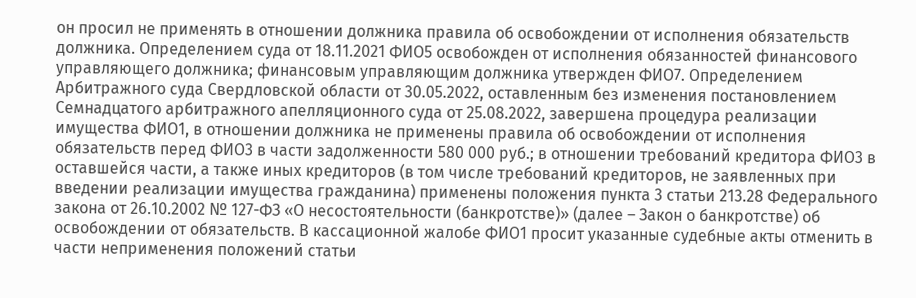он просил не применять в отношении должника правила об освобождении от исполнения обязательств должника. Определением суда от 18.11.2021 ФИО5 освобожден от исполнения обязанностей финансового управляющего должника; финансовым управляющим должника утвержден ФИО7. Определением Арбитражного суда Свердловской области от 30.05.2022, оставленным без изменения постановлением Семнадцатого арбитражного апелляционного суда от 25.08.2022, завершена процедура реализации имущества ФИО1, в отношении должника не применены правила об освобождении от исполнения обязательств перед ФИО3 в части задолженности 580 000 руб.; в отношении требований кредитора ФИО3 в оставшейся части, а также иных кредиторов (в том числе требований кредиторов, не заявленных при введении реализации имущества гражданина) применены положения пункта 3 статьи 213.28 Федерального закона от 26.10.2002 № 127-ФЗ «О несостоятельности (банкротстве)» (далее – Закон о банкротстве) об освобождении от обязательств. В кассационной жалобе ФИО1 просит указанные судебные акты отменить в части неприменения положений статьи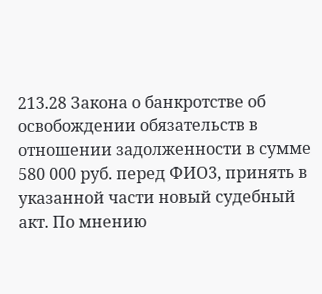213.28 Закона о банкротстве об освобождении обязательств в отношении задолженности в сумме 580 000 руб. перед ФИО3, принять в указанной части новый судебный акт. По мнению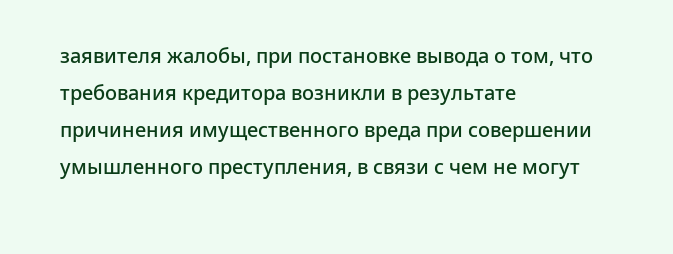заявителя жалобы, при постановке вывода о том, что требования кредитора возникли в результате причинения имущественного вреда при совершении умышленного преступления, в связи с чем не могут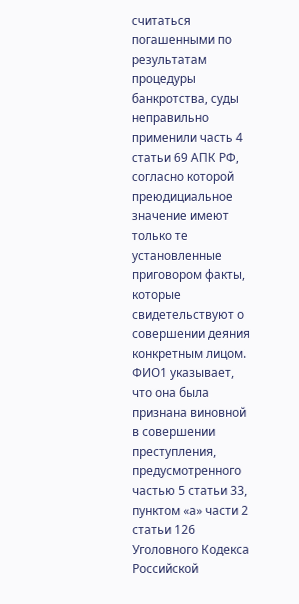считаться погашенными по результатам процедуры банкротства, суды неправильно применили часть 4 статьи 69 АПК РФ, согласно которой преюдициальное значение имеют только те установленные приговором факты, которые свидетельствуют о совершении деяния конкретным лицом. ФИО1 указывает, что она была признана виновной в совершении преступления, предусмотренного частью 5 статьи 33, пунктом «а» части 2 статьи 126 Уголовного Кодекса Российской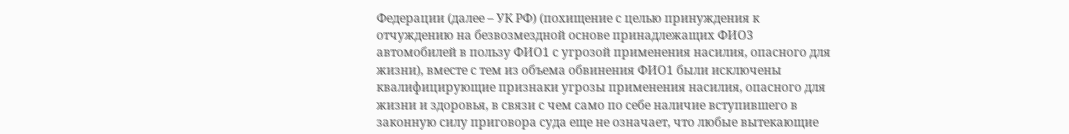Федерации (далее – УК РФ) (похищение с целью принуждения к отчуждению на безвозмездной основе принадлежащих ФИО3 автомобилей в пользу ФИО1 с угрозой применения насилия, опасного для жизни), вместе с тем из объема обвинения ФИО1 были исключены квалифицирующие признаки угрозы применения насилия, опасного для жизни и здоровья, в связи с чем само по себе наличие вступившего в законную силу приговора суда еще не означает, что любые вытекающие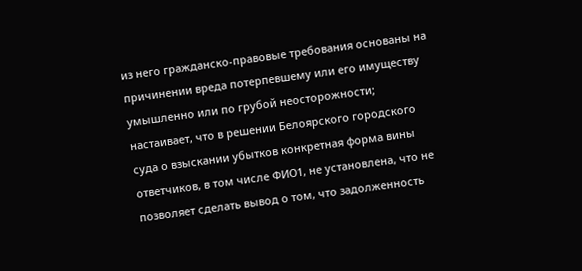из него гражданско-правовые требования основаны на причинении вреда потерпевшему или его имуществу умышленно или по грубой неосторожности; настаивает, что в решении Белоярского городского суда о взыскании убытков конкретная форма вины ответчиков, в том числе ФИО1, не установлена, что не позволяет сделать вывод о том, что задолженность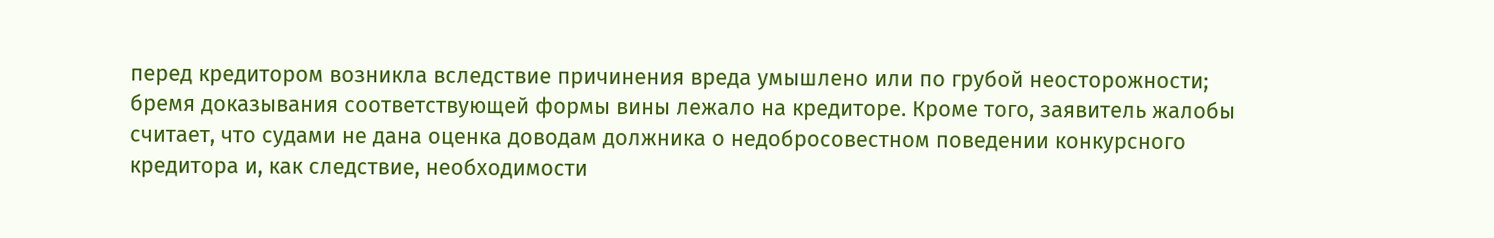перед кредитором возникла вследствие причинения вреда умышлено или по грубой неосторожности; бремя доказывания соответствующей формы вины лежало на кредиторе. Кроме того, заявитель жалобы считает, что судами не дана оценка доводам должника о недобросовестном поведении конкурсного кредитора и, как следствие, необходимости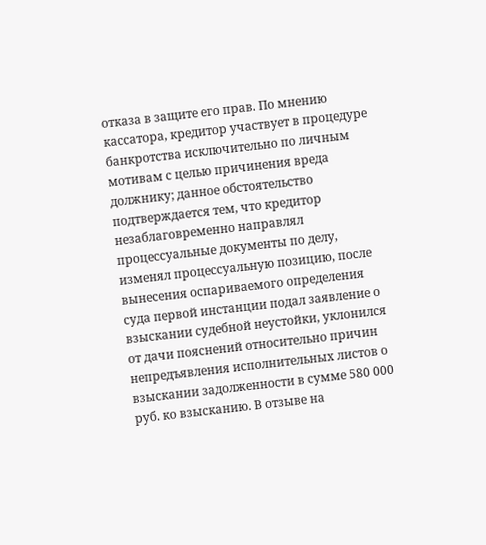отказа в защите его прав. По мнению кассатора, кредитор участвует в процедуре банкротства исключительно по личным мотивам с целью причинения вреда должнику; данное обстоятельство подтверждается тем, что кредитор незаблаговременно направлял процессуальные документы по делу, изменял процессуальную позицию, после вынесения оспариваемого определения суда первой инстанции подал заявление о взыскании судебной неустойки, уклонился от дачи пояснений относительно причин непредъявления исполнительных листов о взыскании задолженности в сумме 580 000 руб. ко взысканию. В отзыве на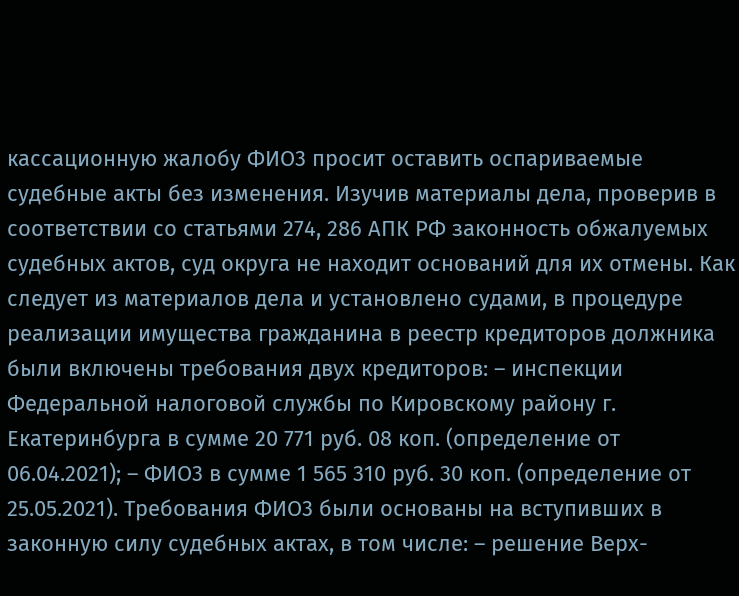кассационную жалобу ФИО3 просит оставить оспариваемые судебные акты без изменения. Изучив материалы дела, проверив в соответствии со статьями 274, 286 АПК РФ законность обжалуемых судебных актов, суд округа не находит оснований для их отмены. Как следует из материалов дела и установлено судами, в процедуре реализации имущества гражданина в реестр кредиторов должника были включены требования двух кредиторов: – инспекции Федеральной налоговой службы по Кировскому району г. Екатеринбурга в сумме 20 771 руб. 08 коп. (определение от 06.04.2021); – ФИО3 в сумме 1 565 310 руб. 30 коп. (определение от 25.05.2021). Требования ФИО3 были основаны на вступивших в законную силу судебных актах, в том числе: – решение Верх-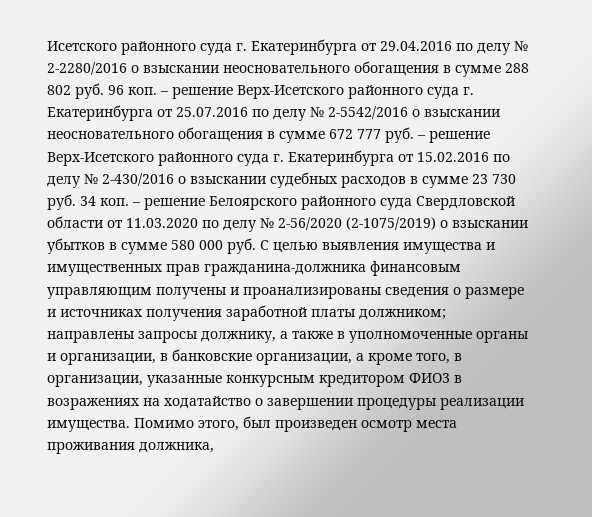Исетского районного суда г. Екатеринбурга от 29.04.2016 по делу № 2-2280/2016 о взыскании неосновательного обогащения в сумме 288 802 руб. 96 коп. – решение Верх-Исетского районного суда г. Екатеринбурга от 25.07.2016 по делу № 2-5542/2016 о взыскании неосновательного обогащения в сумме 672 777 руб. – решение Верх-Исетского районного суда г. Екатеринбурга от 15.02.2016 по делу № 2-430/2016 о взыскании судебных расходов в сумме 23 730 руб. 34 коп. – решение Белоярского районного суда Свердловской области от 11.03.2020 по делу № 2-56/2020 (2-1075/2019) о взыскании убытков в сумме 580 000 руб. С целью выявления имущества и имущественных прав гражданина-должника финансовым управляющим получены и проанализированы сведения о размере и источниках получения заработной платы должником; направлены запросы должнику, а также в уполномоченные органы и организации, в банковские организации, а кроме того, в организации, указанные конкурсным кредитором ФИО3 в возражениях на ходатайство о завершении процедуры реализации имущества. Помимо этого, был произведен осмотр места проживания должника,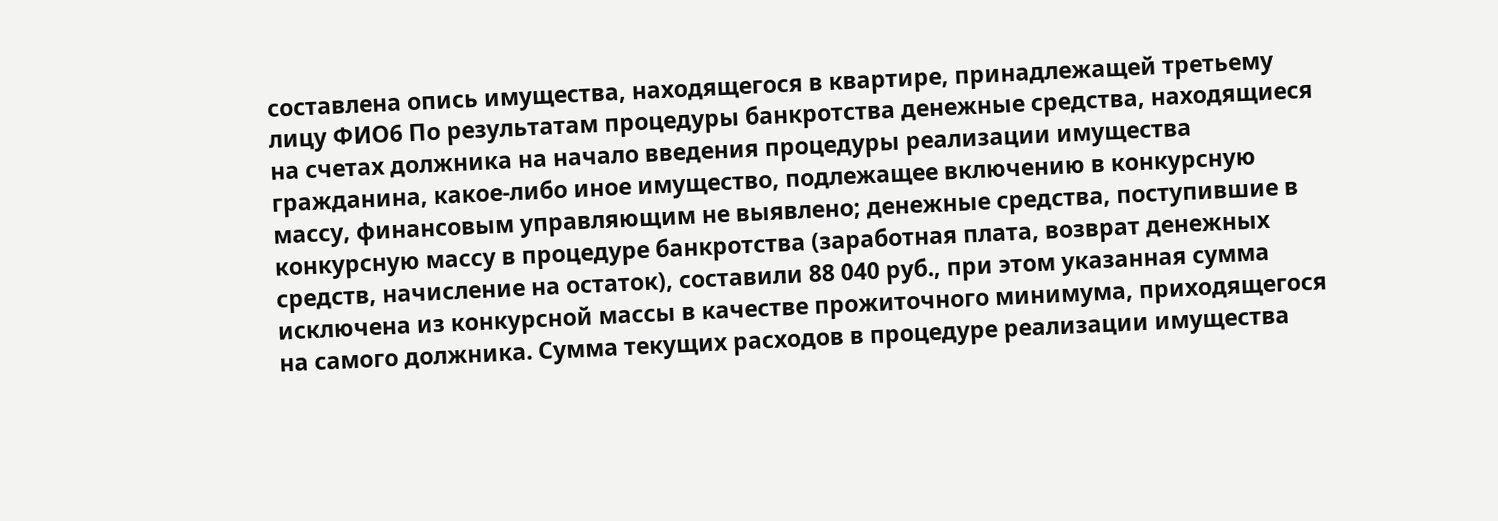составлена опись имущества, находящегося в квартире, принадлежащей третьему лицу ФИО6 По результатам процедуры банкротства денежные средства, находящиеся на счетах должника на начало введения процедуры реализации имущества гражданина, какое-либо иное имущество, подлежащее включению в конкурсную массу, финансовым управляющим не выявлено; денежные средства, поступившие в конкурсную массу в процедуре банкротства (заработная плата, возврат денежных средств, начисление на остаток), составили 88 040 руб., при этом указанная сумма исключена из конкурсной массы в качестве прожиточного минимума, приходящегося на самого должника. Сумма текущих расходов в процедуре реализации имущества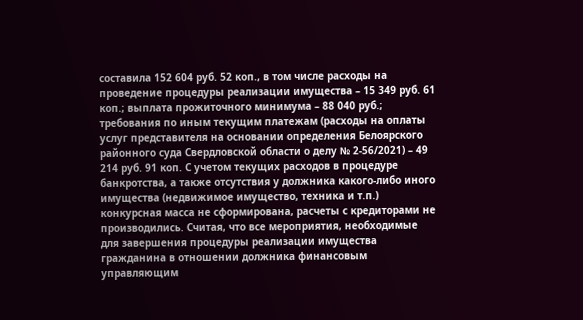составила 152 604 руб. 52 коп., в том числе расходы на проведение процедуры реализации имущества – 15 349 руб. 61 коп.; выплата прожиточного минимума – 88 040 руб.; требования по иным текущим платежам (расходы на оплаты услуг представителя на основании определения Белоярского районного суда Свердловской области о делу № 2-56/2021) – 49 214 руб. 91 коп. С учетом текущих расходов в процедуре банкротства, а также отсутствия у должника какого-либо иного имущества (недвижимое имущество, техника и т.п.) конкурсная масса не сформирована, расчеты с кредиторами не производились. Считая, что все мероприятия, необходимые для завершения процедуры реализации имущества гражданина в отношении должника финансовым управляющим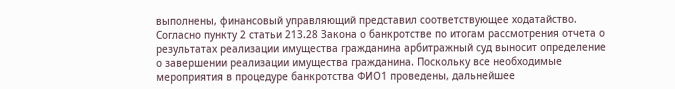выполнены, финансовый управляющий представил соответствующее ходатайство. Согласно пункту 2 статьи 213.28 Закона о банкротстве по итогам рассмотрения отчета о результатах реализации имущества гражданина арбитражный суд выносит определение о завершении реализации имущества гражданина. Поскольку все необходимые мероприятия в процедуре банкротства ФИО1 проведены, дальнейшее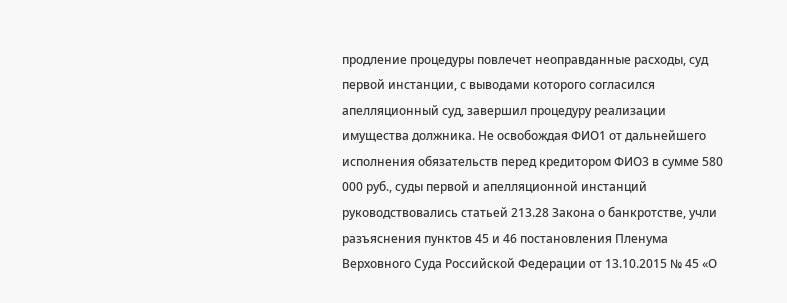продление процедуры повлечет неоправданные расходы, суд первой инстанции, с выводами которого согласился апелляционный суд, завершил процедуру реализации имущества должника. Не освобождая ФИО1 от дальнейшего исполнения обязательств перед кредитором ФИО3 в сумме 580 000 руб., суды первой и апелляционной инстанций руководствовались статьей 213.28 Закона о банкротстве, учли разъяснения пунктов 45 и 46 постановления Пленума Верховного Суда Российской Федерации от 13.10.2015 № 45 «О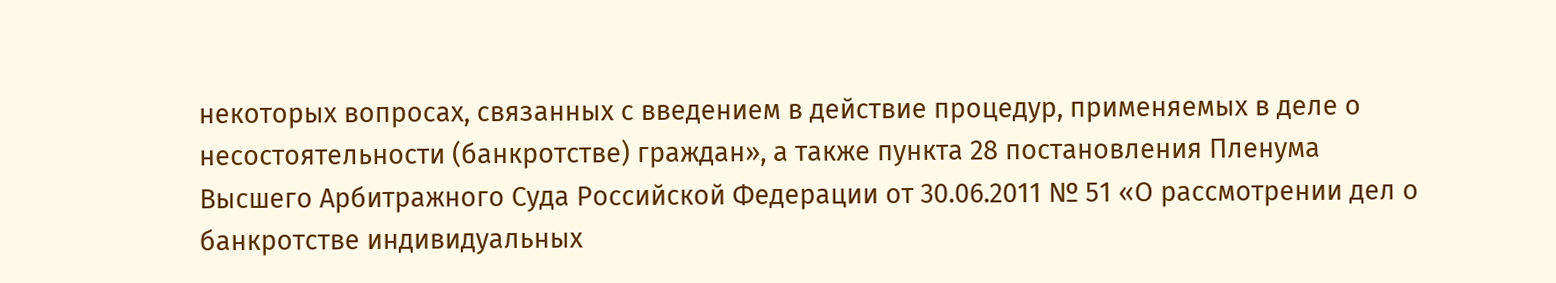некоторых вопросах, связанных с введением в действие процедур, применяемых в деле о несостоятельности (банкротстве) граждан», а также пункта 28 постановления Пленума Высшего Арбитражного Суда Российской Федерации от 30.06.2011 № 51 «О рассмотрении дел о банкротстве индивидуальных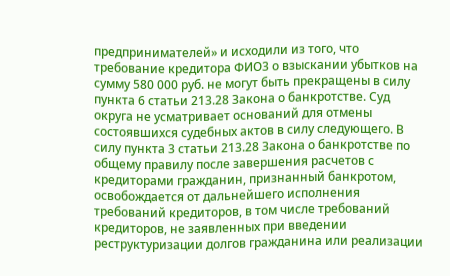предпринимателей» и исходили из того, что требование кредитора ФИО3 о взыскании убытков на сумму 580 000 руб. не могут быть прекращены в силу пункта 6 статьи 213.28 Закона о банкротстве. Суд округа не усматривает оснований для отмены состоявшихся судебных актов в силу следующего. В силу пункта 3 статьи 213.28 Закона о банкротстве по общему правилу после завершения расчетов с кредиторами гражданин, признанный банкротом, освобождается от дальнейшего исполнения требований кредиторов, в том числе требований кредиторов, не заявленных при введении реструктуризации долгов гражданина или реализации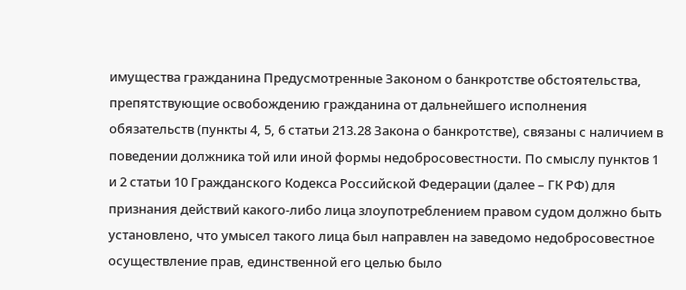имущества гражданина Предусмотренные Законом о банкротстве обстоятельства, препятствующие освобождению гражданина от дальнейшего исполнения обязательств (пункты 4, 5, 6 статьи 213.28 Закона о банкротстве), связаны с наличием в поведении должника той или иной формы недобросовестности. По смыслу пунктов 1 и 2 статьи 10 Гражданского Кодекса Российской Федерации (далее – ГК РФ) для признания действий какого-либо лица злоупотреблением правом судом должно быть установлено, что умысел такого лица был направлен на заведомо недобросовестное осуществление прав, единственной его целью было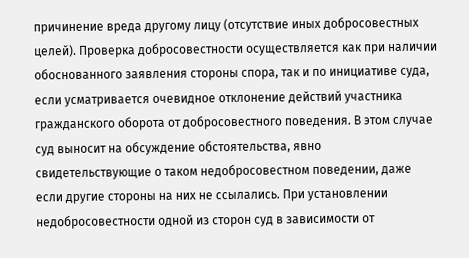причинение вреда другому лицу (отсутствие иных добросовестных целей). Проверка добросовестности осуществляется как при наличии обоснованного заявления стороны спора, так и по инициативе суда, если усматривается очевидное отклонение действий участника гражданского оборота от добросовестного поведения. В этом случае суд выносит на обсуждение обстоятельства, явно свидетельствующие о таком недобросовестном поведении, даже если другие стороны на них не ссылались. При установлении недобросовестности одной из сторон суд в зависимости от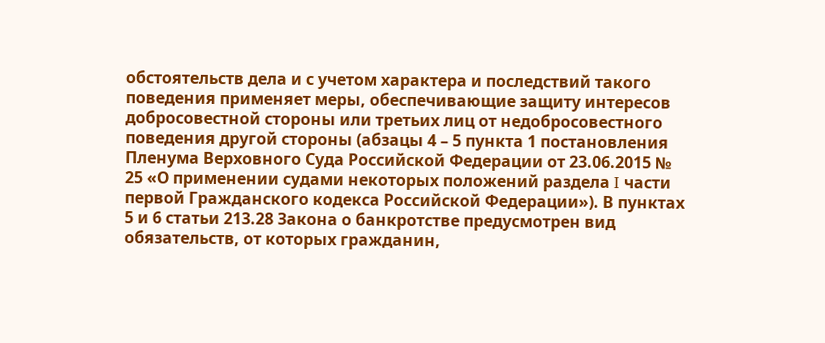обстоятельств дела и с учетом характера и последствий такого поведения применяет меры, обеспечивающие защиту интересов добросовестной стороны или третьих лиц от недобросовестного поведения другой стороны (абзацы 4 – 5 пункта 1 постановления Пленума Верховного Суда Российской Федерации от 23.06.2015 № 25 «О применении судами некоторых положений раздела I части первой Гражданского кодекса Российской Федерации»). В пунктах 5 и 6 статьи 213.28 Закона о банкротстве предусмотрен вид обязательств, от которых гражданин,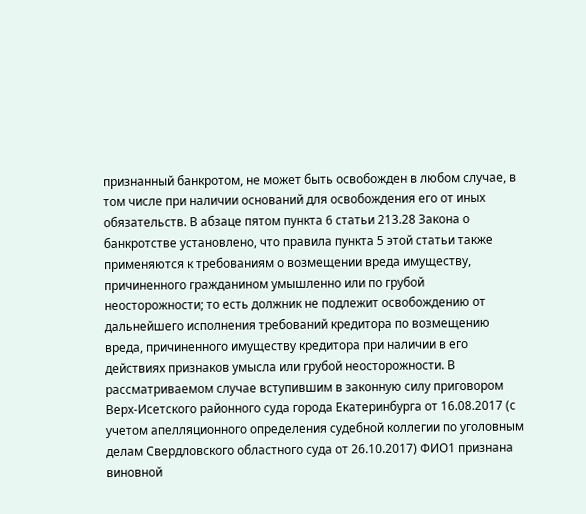признанный банкротом, не может быть освобожден в любом случае, в том числе при наличии оснований для освобождения его от иных обязательств. В абзаце пятом пункта 6 статьи 213.28 Закона о банкротстве установлено, что правила пункта 5 этой статьи также применяются к требованиям о возмещении вреда имуществу, причиненного гражданином умышленно или по грубой неосторожности; то есть должник не подлежит освобождению от дальнейшего исполнения требований кредитора по возмещению вреда, причиненного имуществу кредитора при наличии в его действиях признаков умысла или грубой неосторожности. В рассматриваемом случае вступившим в законную силу приговором Верх-Исетского районного суда города Екатеринбурга от 16.08.2017 (с учетом апелляционного определения судебной коллегии по уголовным делам Свердловского областного суда от 26.10.2017) ФИО1 признана виновной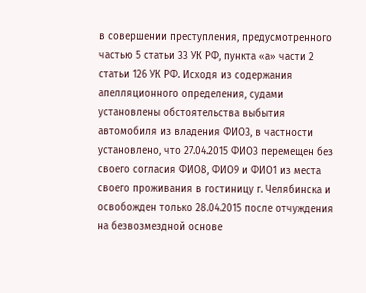в совершении преступления, предусмотренного частью 5 статьи 33 УК РФ, пункта «а» части 2 статьи 126 УК РФ. Исходя из содержания апелляционного определения, судами установлены обстоятельства выбытия автомобиля из владения ФИО3, в частности установлено, что 27.04.2015 ФИО3 перемещен без своего согласия ФИО8, ФИО9 и ФИО1 из места своего проживания в гостиницу г. Челябинска и освобожден только 28.04.2015 после отчуждения на безвозмездной основе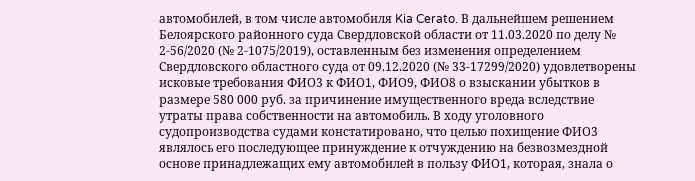автомобилей, в том числе автомобиля Kia Cerato. В дальнейшем решением Белоярского районного суда Свердловской области от 11.03.2020 по делу № 2-56/2020 (№ 2-1075/2019), оставленным без изменения определением Свердловского областного суда от 09.12.2020 (№ 33-17299/2020) удовлетворены исковые требования ФИО3 к ФИО1, ФИО9, ФИО8 о взыскании убытков в размере 580 000 руб. за причинение имущественного вреда вследствие утраты права собственности на автомобиль. В ходу уголовного судопроизводства судами констатировано, что целью похищение ФИО3 являлось его последующее принуждение к отчуждению на безвозмездной основе принадлежащих ему автомобилей в пользу ФИО1, которая, знала о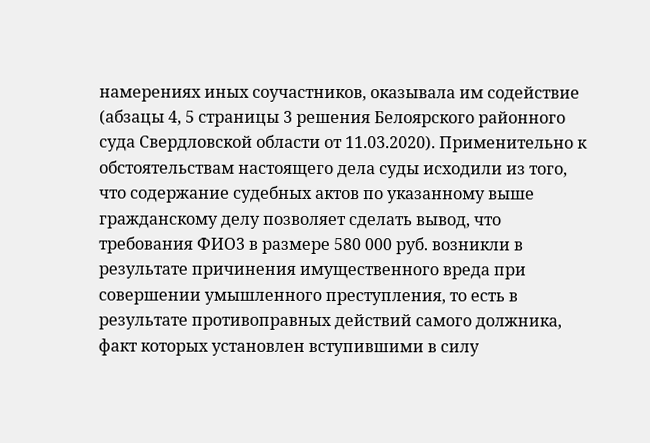намерениях иных соучастников, оказывала им содействие (абзацы 4, 5 страницы 3 решения Белоярского районного суда Свердловской области от 11.03.2020). Применительно к обстоятельствам настоящего дела суды исходили из того, что содержание судебных актов по указанному выше гражданскому делу позволяет сделать вывод, что требования ФИО3 в размере 580 000 руб. возникли в результате причинения имущественного вреда при совершении умышленного преступления, то есть в результате противоправных действий самого должника, факт которых установлен вступившими в силу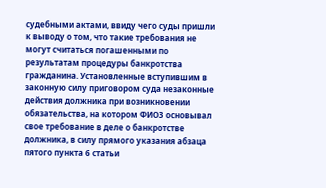судебными актами, ввиду чего суды пришли к выводу о том, что такие требования не могут считаться погашенными по результатам процедуры банкротства гражданина. Установленные вступившим в законную силу приговором суда незаконные действия должника при возникновении обязательства, на котором ФИО3 основывал свое требование в деле о банкротстве должника, в силу прямого указания абзаца пятого пункта 6 статьи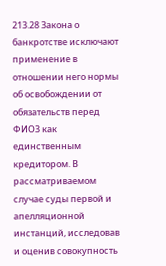213.28 Закона о банкротстве исключают применение в отношении него нормы об освобождении от обязательств перед ФИО3 как единственным кредитором. В рассматриваемом случае суды первой и апелляционной инстанций, исследовав и оценив совокупность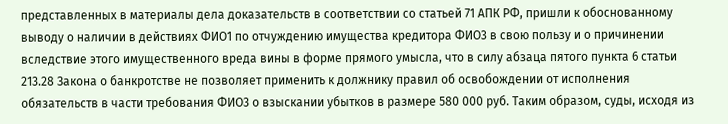представленных в материалы дела доказательств в соответствии со статьей 71 АПК РФ, пришли к обоснованному выводу о наличии в действиях ФИО1 по отчуждению имущества кредитора ФИО3 в свою пользу и о причинении вследствие этого имущественного вреда вины в форме прямого умысла, что в силу абзаца пятого пункта 6 статьи 213.28 Закона о банкротстве не позволяет применить к должнику правил об освобождении от исполнения обязательств в части требования ФИО3 о взыскании убытков в размере 580 000 руб. Таким образом, суды, исходя из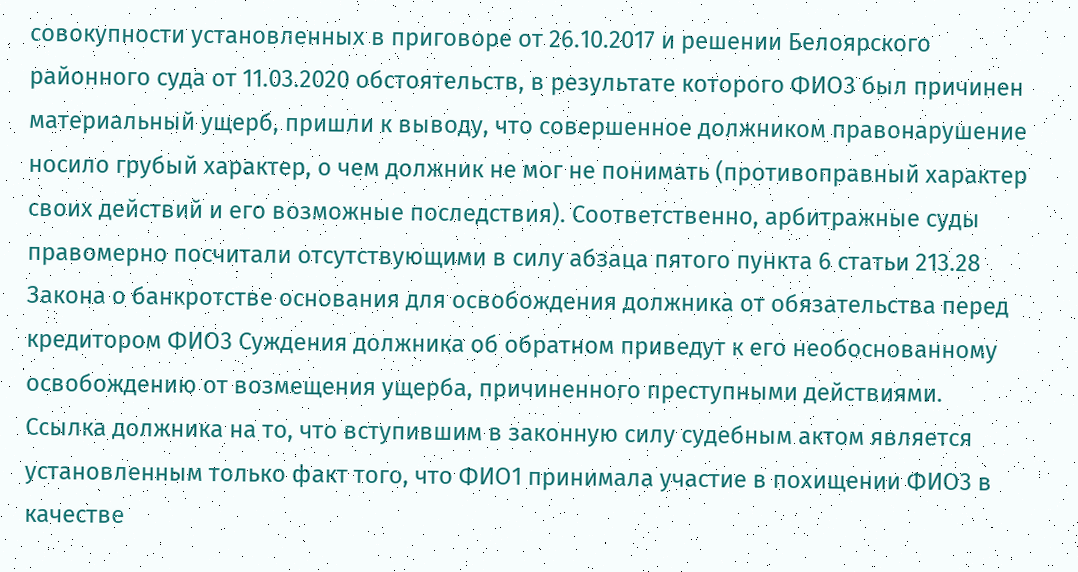совокупности установленных в приговоре от 26.10.2017 и решении Белоярского районного суда от 11.03.2020 обстоятельств, в результате которого ФИО3 был причинен материальный ущерб, пришли к выводу, что совершенное должником правонарушение носило грубый характер, о чем должник не мог не понимать (противоправный характер своих действий и его возможные последствия). Соответственно, арбитражные суды правомерно посчитали отсутствующими в силу абзаца пятого пункта 6 статьи 213.28 Закона о банкротстве основания для освобождения должника от обязательства перед кредитором ФИО3 Суждения должника об обратном приведут к его необоснованному освобождению от возмещения ущерба, причиненного преступными действиями. Ссылка должника на то, что вступившим в законную силу судебным актом является установленным только факт того, что ФИО1 принимала участие в похищении ФИО3 в качестве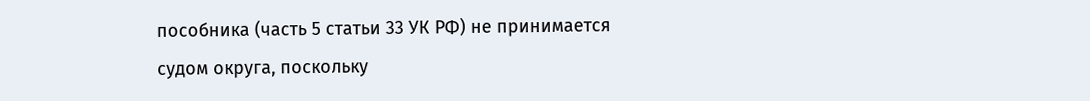пособника (часть 5 статьи 33 УК РФ) не принимается судом округа, поскольку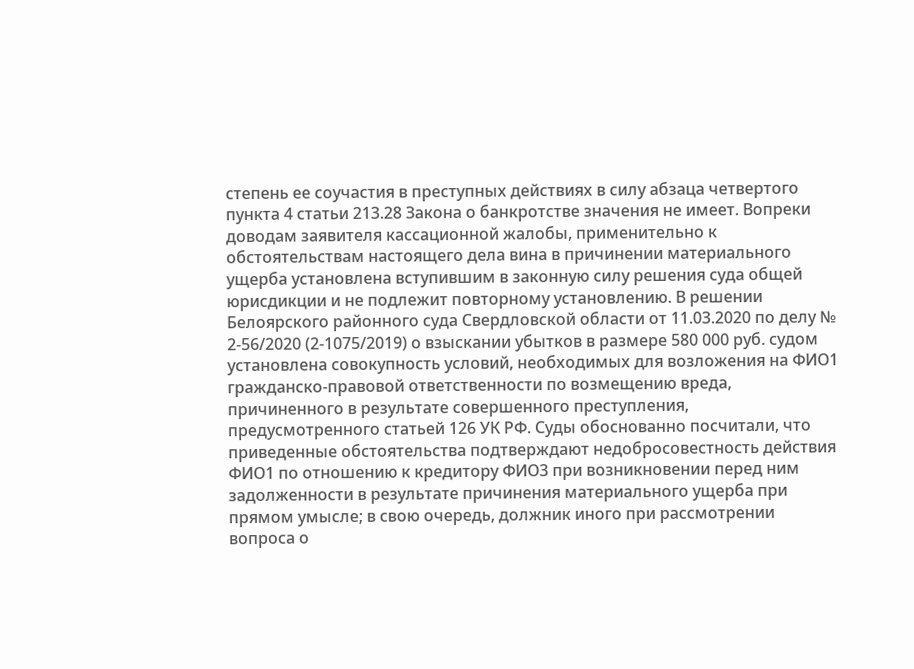степень ее соучастия в преступных действиях в силу абзаца четвертого пункта 4 статьи 213.28 Закона о банкротстве значения не имеет. Вопреки доводам заявителя кассационной жалобы, применительно к обстоятельствам настоящего дела вина в причинении материального ущерба установлена вступившим в законную силу решения суда общей юрисдикции и не подлежит повторному установлению. В решении Белоярского районного суда Свердловской области от 11.03.2020 по делу № 2-56/2020 (2-1075/2019) о взыскании убытков в размере 580 000 руб. судом установлена совокупность условий, необходимых для возложения на ФИО1 гражданско-правовой ответственности по возмещению вреда, причиненного в результате совершенного преступления, предусмотренного статьей 126 УК РФ. Суды обоснованно посчитали, что приведенные обстоятельства подтверждают недобросовестность действия ФИО1 по отношению к кредитору ФИО3 при возникновении перед ним задолженности в результате причинения материального ущерба при прямом умысле; в свою очередь, должник иного при рассмотрении вопроса о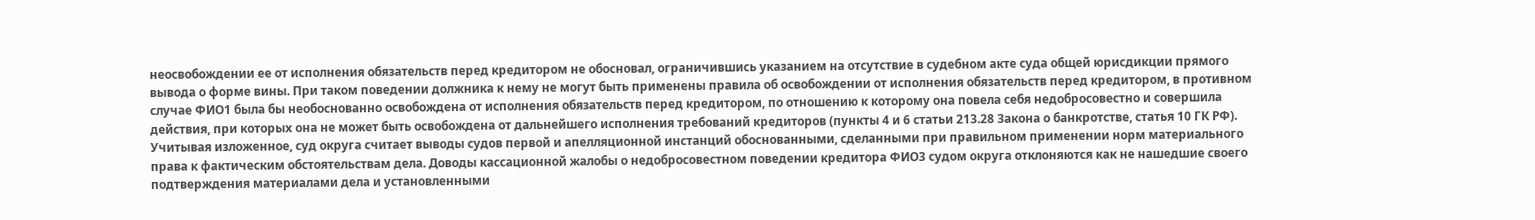неосвобождении ее от исполнения обязательств перед кредитором не обосновал, ограничившись указанием на отсутствие в судебном акте суда общей юрисдикции прямого вывода о форме вины. При таком поведении должника к нему не могут быть применены правила об освобождении от исполнения обязательств перед кредитором, в противном случае ФИО1 была бы необоснованно освобождена от исполнения обязательств перед кредитором, по отношению к которому она повела себя недобросовестно и совершила действия, при которых она не может быть освобождена от дальнейшего исполнения требований кредиторов (пункты 4 и 6 статьи 213.28 Закона о банкротстве, статья 10 ГК РФ). Учитывая изложенное, суд округа считает выводы судов первой и апелляционной инстанций обоснованными, сделанными при правильном применении норм материального права к фактическим обстоятельствам дела. Доводы кассационной жалобы о недобросовестном поведении кредитора ФИО3 судом округа отклоняются как не нашедшие своего подтверждения материалами дела и установленными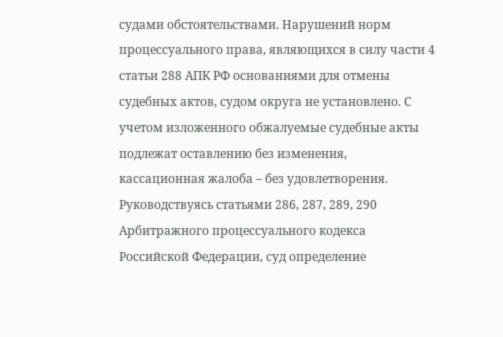судами обстоятельствами. Нарушений норм процессуального права, являющихся в силу части 4 статьи 288 АПК РФ основаниями для отмены судебных актов, судом округа не установлено. С учетом изложенного обжалуемые судебные акты подлежат оставлению без изменения, кассационная жалоба – без удовлетворения. Руководствуясь статьями 286, 287, 289, 290 Арбитражного процессуального кодекса Российской Федерации, суд определение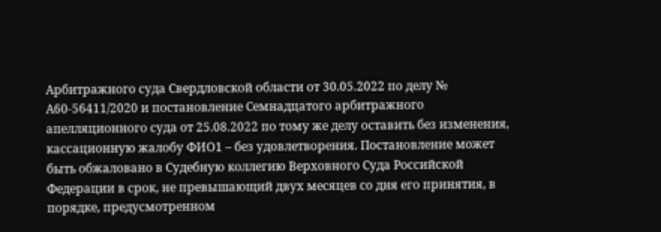Арбитражного суда Свердловской области от 30.05.2022 по делу № А60-56411/2020 и постановление Семнадцатого арбитражного апелляционного суда от 25.08.2022 по тому же делу оставить без изменения, кассационную жалобу ФИО1 – без удовлетворения. Постановление может быть обжаловано в Судебную коллегию Верховного Суда Российской Федерации в срок, не превышающий двух месяцев со дня его принятия, в порядке, предусмотренном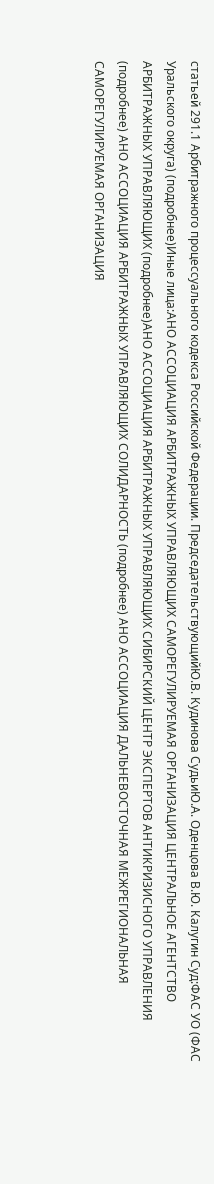статьей 291.1 Арбитражного процессуального кодекса Российской Федерации. ПредседательствующийЮ.В. Кудинова СудьиЮ.А. Оденцова В.Ю. Калугин Суд:ФАС УО (ФАС Уральского округа) (подробнее)Иные лица:АНО АССОЦИАЦИЯ АРБИТРАЖНЫХ УПРАВЛЯЮЩИХ САМОРЕГУЛИРУЕМАЯ ОРГАНИЗАЦИЯ ЦЕНТРАЛЬНОЕ АГЕНТСТВО АРБИТРАЖНЫХ УПРАВЛЯЮЩИХ (подробнее)АНО АССОЦИАЦИЯ АРБИТРАЖНЫХ УПРАВЛЯЮЩИХ СИБИРСКИЙ ЦЕНТР ЭКСПЕРТОВ АНТИКРИЗИСНОГО УПРАВЛЕНИЯ (подробнее) АНО АССОЦИАЦИЯ АРБИТРАЖНЫХ УПРАВЛЯЮЩИХ СОЛИДАРНОСТЬ (подробнее) АНО АССОЦИАЦИЯ ДАЛЬНЕВОСТОЧНАЯ МЕЖРЕГИОНАЛЬНАЯ САМОРЕГУЛИРУЕМАЯ ОРГАНИЗАЦИЯ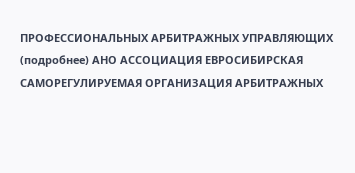ПРОФЕССИОНАЛЬНЫХ АРБИТРАЖНЫХ УПРАВЛЯЮЩИХ (подробнее) АНО АССОЦИАЦИЯ ЕВРОСИБИРСКАЯ САМОРЕГУЛИРУЕМАЯ ОРГАНИЗАЦИЯ АРБИТРАЖНЫХ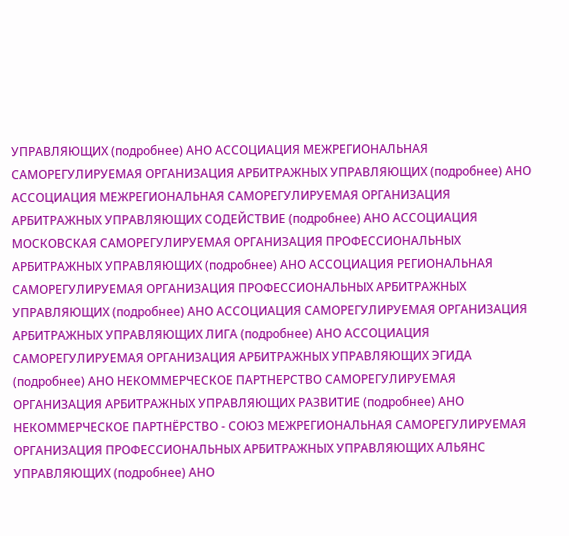УПРАВЛЯЮЩИХ (подробнее) АНО АССОЦИАЦИЯ МЕЖРЕГИОНАЛЬНАЯ САМОРЕГУЛИРУЕМАЯ ОРГАНИЗАЦИЯ АРБИТРАЖНЫХ УПРАВЛЯЮЩИХ (подробнее) АНО АССОЦИАЦИЯ МЕЖРЕГИОНАЛЬНАЯ САМОРЕГУЛИРУЕМАЯ ОРГАНИЗАЦИЯ АРБИТРАЖНЫХ УПРАВЛЯЮЩИХ СОДЕЙСТВИЕ (подробнее) АНО АССОЦИАЦИЯ МОСКОВСКАЯ САМОРЕГУЛИРУЕМАЯ ОРГАНИЗАЦИЯ ПРОФЕССИОНАЛЬНЫХ АРБИТРАЖНЫХ УПРАВЛЯЮЩИХ (подробнее) АНО АССОЦИАЦИЯ РЕГИОНАЛЬНАЯ САМОРЕГУЛИРУЕМАЯ ОРГАНИЗАЦИЯ ПРОФЕССИОНАЛЬНЫХ АРБИТРАЖНЫХ УПРАВЛЯЮЩИХ (подробнее) АНО АССОЦИАЦИЯ САМОРЕГУЛИРУЕМАЯ ОРГАНИЗАЦИЯ АРБИТРАЖНЫХ УПРАВЛЯЮЩИХ ЛИГА (подробнее) АНО АССОЦИАЦИЯ САМОРЕГУЛИРУЕМАЯ ОРГАНИЗАЦИЯ АРБИТРАЖНЫХ УПРАВЛЯЮЩИХ ЭГИДА (подробнее) АНО НЕКОММЕРЧЕСКОЕ ПАРТНЕРСТВО САМОРЕГУЛИРУЕМАЯ ОРГАНИЗАЦИЯ АРБИТРАЖНЫХ УПРАВЛЯЮЩИХ РАЗВИТИЕ (подробнее) АНО НЕКОММЕРЧЕСКОЕ ПАРТНЁРСТВО - СОЮЗ МЕЖРЕГИОНАЛЬНАЯ САМОРЕГУЛИРУЕМАЯ ОРГАНИЗАЦИЯ ПРОФЕССИОНАЛЬНЫХ АРБИТРАЖНЫХ УПРАВЛЯЮЩИХ АЛЬЯНС УПРАВЛЯЮЩИХ (подробнее) АНО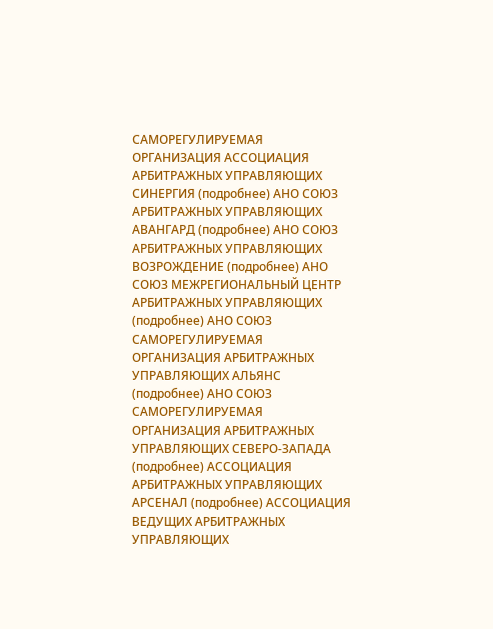САМОРЕГУЛИРУЕМАЯ ОРГАНИЗАЦИЯ АССОЦИАЦИЯ АРБИТРАЖНЫХ УПРАВЛЯЮЩИХ СИНЕРГИЯ (подробнее) АНО СОЮЗ АРБИТРАЖНЫХ УПРАВЛЯЮЩИХ АВАНГАРД (подробнее) АНО СОЮЗ АРБИТРАЖНЫХ УПРАВЛЯЮЩИХ ВОЗРОЖДЕНИЕ (подробнее) АНО СОЮЗ МЕЖРЕГИОНАЛЬНЫЙ ЦЕНТР АРБИТРАЖНЫХ УПРАВЛЯЮЩИХ (подробнее) АНО СОЮЗ САМОРЕГУЛИРУЕМАЯ ОРГАНИЗАЦИЯ АРБИТРАЖНЫХ УПРАВЛЯЮЩИХ АЛЬЯНС (подробнее) АНО СОЮЗ САМОРЕГУЛИРУЕМАЯ ОРГАНИЗАЦИЯ АРБИТРАЖНЫХ УПРАВЛЯЮЩИХ СЕВЕРО-ЗАПАДА (подробнее) АССОЦИАЦИЯ АРБИТРАЖНЫХ УПРАВЛЯЮЩИХ АРСЕНАЛ (подробнее) АССОЦИАЦИЯ ВЕДУЩИХ АРБИТРАЖНЫХ УПРАВЛЯЮЩИХ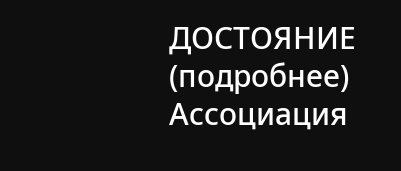ДОСТОЯНИЕ (подробнее) Ассоциация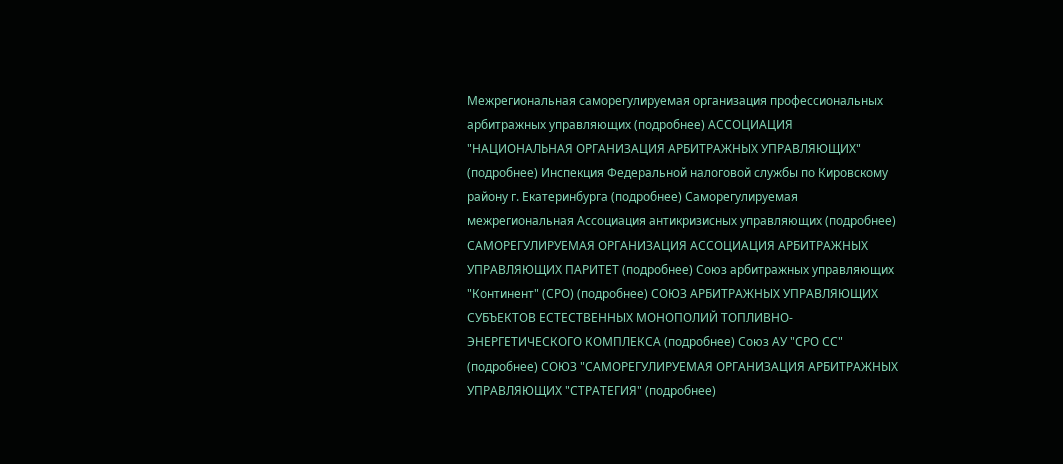Межрегиональная саморегулируемая организация профессиональных арбитражных управляющих (подробнее) АССОЦИАЦИЯ "НАЦИОНАЛЬНАЯ ОРГАНИЗАЦИЯ АРБИТРАЖНЫХ УПРАВЛЯЮЩИХ" (подробнее) Инспекция Федеральной налоговой службы по Кировскому району г. Екатеринбурга (подробнее) Саморегулируемая межрегиональная Ассоциация антикризисных управляющих (подробнее) САМОРЕГУЛИРУЕМАЯ ОРГАНИЗАЦИЯ АССОЦИАЦИЯ АРБИТРАЖНЫХ УПРАВЛЯЮЩИХ ПАРИТЕТ (подробнее) Союз арбитражных управляющих "Континент" (СРО) (подробнее) СОЮЗ АРБИТРАЖНЫХ УПРАВЛЯЮЩИХ СУБЪЕКТОВ ЕСТЕСТВЕННЫХ МОНОПОЛИЙ ТОПЛИВНО-ЭНЕРГЕТИЧЕСКОГО КОМПЛЕКСА (подробнее) Союз АУ "СРО СС" (подробнее) СОЮЗ "САМОРЕГУЛИРУЕМАЯ ОРГАНИЗАЦИЯ АРБИТРАЖНЫХ УПРАВЛЯЮЩИХ "СТРАТЕГИЯ" (подробнее)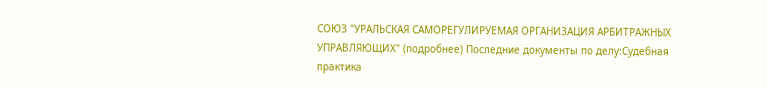СОЮЗ "УРАЛЬСКАЯ САМОРЕГУЛИРУЕМАЯ ОРГАНИЗАЦИЯ АРБИТРАЖНЫХ УПРАВЛЯЮЩИХ" (подробнее) Последние документы по делу:Судебная практика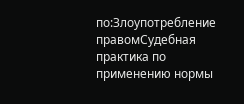по:Злоупотребление правомСудебная практика по применению нормы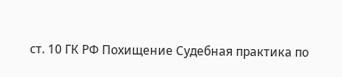ст. 10 ГК РФ Похищение Судебная практика по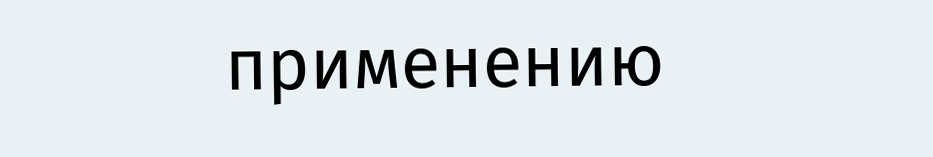применению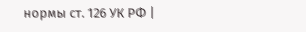нормы ст. 126 УК РФ |